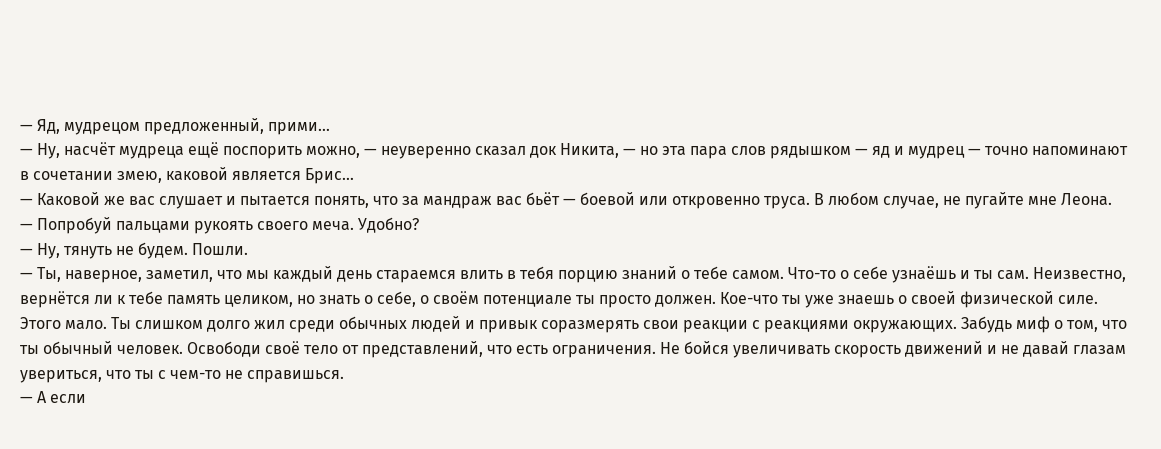— Яд, мудрецом предложенный, прими…
— Ну, насчёт мудреца ещё поспорить можно, — неуверенно сказал док Никита, — но эта пара слов рядышком — яд и мудрец — точно напоминают в сочетании змею, каковой является Брис…
— Каковой же вас слушает и пытается понять, что за мандраж вас бьёт — боевой или откровенно труса. В любом случае, не пугайте мне Леона.
— Попробуй пальцами рукоять своего меча. Удобно?
— Ну, тянуть не будем. Пошли.
— Ты, наверное, заметил, что мы каждый день стараемся влить в тебя порцию знаний о тебе самом. Что-то о себе узнаёшь и ты сам. Неизвестно, вернётся ли к тебе память целиком, но знать о себе, о своём потенциале ты просто должен. Кое-что ты уже знаешь о своей физической силе. Этого мало. Ты слишком долго жил среди обычных людей и привык соразмерять свои реакции с реакциями окружающих. Забудь миф о том, что ты обычный человек. Освободи своё тело от представлений, что есть ограничения. Не бойся увеличивать скорость движений и не давай глазам увериться, что ты с чем-то не справишься.
— А если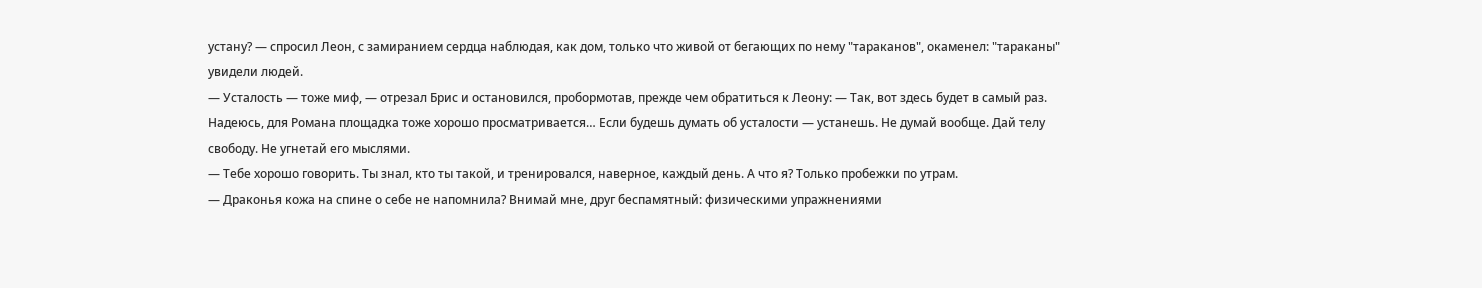устану? — спросил Леон, с замиранием сердца наблюдая, как дом, только что живой от бегающих по нему "тараканов", окаменел: "тараканы" увидели людей.
— Усталость — тоже миф, — отрезал Брис и остановился, пробормотав, прежде чем обратиться к Леону: — Так, вот здесь будет в самый раз. Надеюсь, для Романа площадка тоже хорошо просматривается… Если будешь думать об усталости — устанешь. Не думай вообще. Дай телу свободу. Не угнетай его мыслями.
— Тебе хорошо говорить. Ты знал, кто ты такой, и тренировался, наверное, каждый день. А что я? Только пробежки по утрам.
— Драконья кожа на спине о себе не напомнила? Внимай мне, друг беспамятный: физическими упражнениями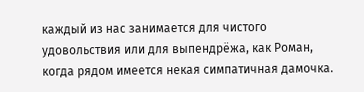каждый из нас занимается для чистого удовольствия или для выпендрёжа, как Роман, когда рядом имеется некая симпатичная дамочка.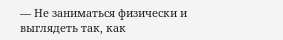— Не заниматься физически и выглядеть так, как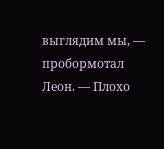выглядим мы, — пробормотал Леон. — Плохо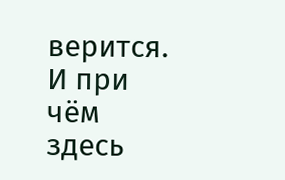верится. И при чём здесь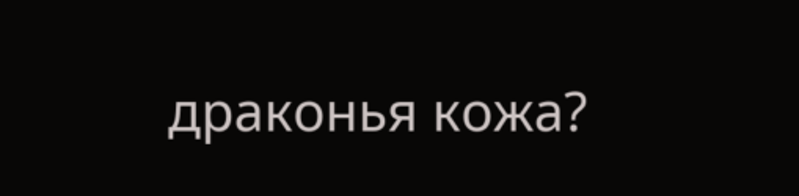драконья кожа?